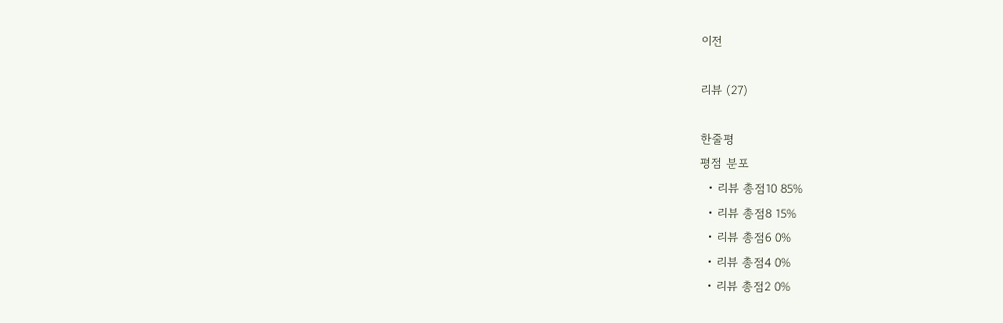이전

리뷰 (27)

한줄평
평점 분포
  • 리뷰 총점10 85%
  • 리뷰 총점8 15%
  • 리뷰 총점6 0%
  • 리뷰 총점4 0%
  • 리뷰 총점2 0%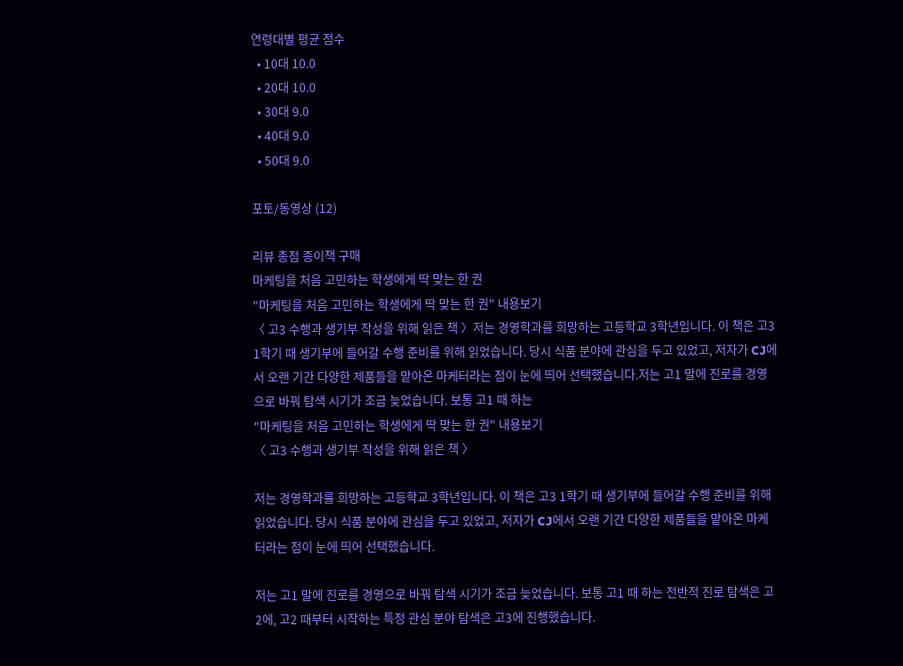연령대별 평균 점수
  • 10대 10.0
  • 20대 10.0
  • 30대 9.0
  • 40대 9.0
  • 50대 9.0

포토/동영상 (12)

리뷰 총점 종이책 구매
마케팅을 처음 고민하는 학생에게 딱 맞는 한 권
"마케팅을 처음 고민하는 학생에게 딱 맞는 한 권" 내용보기
〈 고3 수행과 생기부 작성을 위해 읽은 책 〉저는 경영학과를 희망하는 고등학교 3학년입니다. 이 책은 고3 1학기 때 생기부에 들어갈 수행 준비를 위해 읽었습니다. 당시 식품 분야에 관심을 두고 있었고, 저자가 CJ에서 오랜 기간 다양한 제품들을 맡아온 마케터라는 점이 눈에 띄어 선택했습니다.저는 고1 말에 진로를 경영으로 바꿔 탐색 시기가 조금 늦었습니다. 보통 고1 때 하는
"마케팅을 처음 고민하는 학생에게 딱 맞는 한 권" 내용보기
〈 고3 수행과 생기부 작성을 위해 읽은 책 〉

저는 경영학과를 희망하는 고등학교 3학년입니다. 이 책은 고3 1학기 때 생기부에 들어갈 수행 준비를 위해 읽었습니다. 당시 식품 분야에 관심을 두고 있었고, 저자가 CJ에서 오랜 기간 다양한 제품들을 맡아온 마케터라는 점이 눈에 띄어 선택했습니다.

저는 고1 말에 진로를 경영으로 바꿔 탐색 시기가 조금 늦었습니다. 보통 고1 때 하는 전반적 진로 탐색은 고2에, 고2 때부터 시작하는 특정 관심 분야 탐색은 고3에 진행했습니다.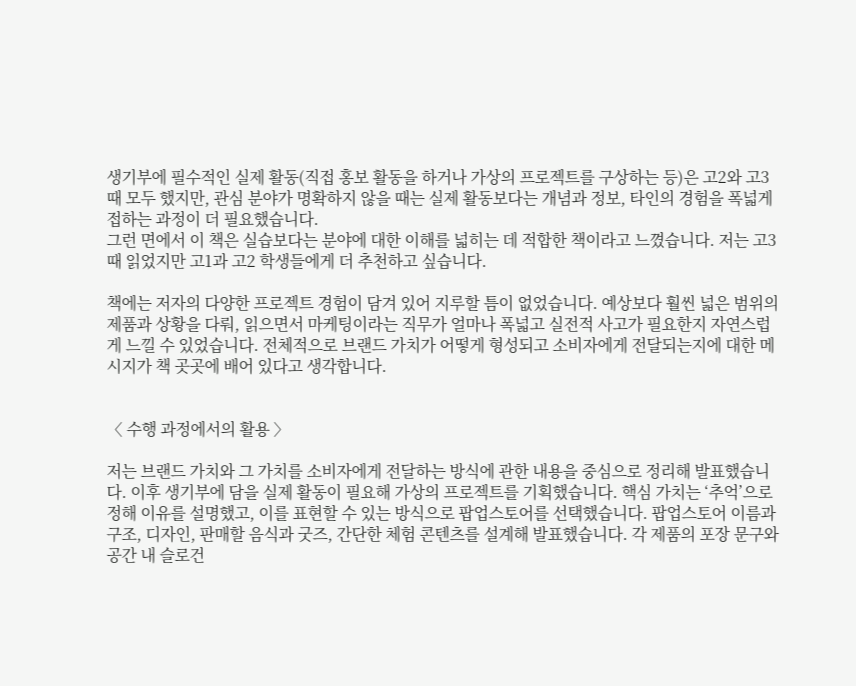생기부에 필수적인 실제 활동(직접 홍보 활동을 하거나 가상의 프로젝트를 구상하는 등)은 고2와 고3 때 모두 했지만, 관심 분야가 명확하지 않을 때는 실제 활동보다는 개념과 정보, 타인의 경험을 폭넓게 접하는 과정이 더 필요했습니다.
그런 면에서 이 책은 실습보다는 분야에 대한 이해를 넓히는 데 적합한 책이라고 느꼈습니다. 저는 고3 때 읽었지만 고1과 고2 학생들에게 더 추천하고 싶습니다.

책에는 저자의 다양한 프로젝트 경험이 담겨 있어 지루할 틈이 없었습니다. 예상보다 훨씬 넓은 범위의 제품과 상황을 다뤄, 읽으면서 마케팅이라는 직무가 얼마나 폭넓고 실전적 사고가 필요한지 자연스럽게 느낄 수 있었습니다. 전체적으로 브랜드 가치가 어떻게 형성되고 소비자에게 전달되는지에 대한 메시지가 책 곳곳에 배어 있다고 생각합니다.


〈 수행 과정에서의 활용 〉

저는 브랜드 가치와 그 가치를 소비자에게 전달하는 방식에 관한 내용을 중심으로 정리해 발표했습니다. 이후 생기부에 담을 실제 활동이 필요해 가상의 프로젝트를 기획했습니다. 핵심 가치는 ‘추억’으로 정해 이유를 설명했고, 이를 표현할 수 있는 방식으로 팝업스토어를 선택했습니다. 팝업스토어 이름과 구조, 디자인, 판매할 음식과 굿즈, 간단한 체험 콘텐츠를 설계해 발표했습니다. 각 제품의 포장 문구와 공간 내 슬로건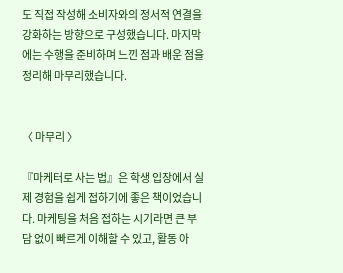도 직접 작성해 소비자와의 정서적 연결을 강화하는 방향으로 구성했습니다. 마지막에는 수행을 준비하며 느낀 점과 배운 점을 정리해 마무리했습니다.


〈 마무리 〉

『마케터로 사는 법』은 학생 입장에서 실제 경험을 쉽게 접하기에 좋은 책이었습니다. 마케팅을 처음 접하는 시기라면 큰 부담 없이 빠르게 이해할 수 있고, 활동 아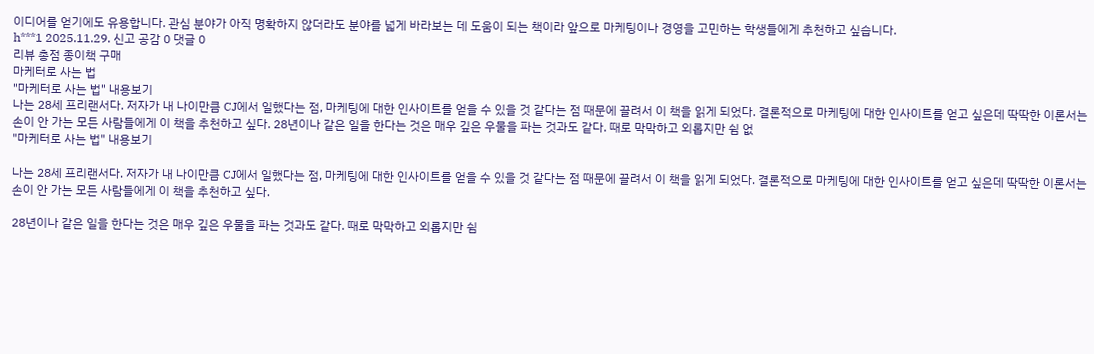이디어를 얻기에도 유용합니다. 관심 분야가 아직 명확하지 않더라도 분야를 넓게 바라보는 데 도움이 되는 책이라 앞으로 마케팅이나 경영을 고민하는 학생들에게 추천하고 싶습니다.
h***1 2025.11.29. 신고 공감 0 댓글 0
리뷰 총점 종이책 구매
마케터로 사는 법
"마케터로 사는 법" 내용보기
나는 28세 프리랜서다. 저자가 내 나이만큼 CJ에서 일했다는 점, 마케팅에 대한 인사이트를 얻을 수 있을 것 같다는 점 때문에 끌려서 이 책을 읽게 되었다. 결론적으로 마케팅에 대한 인사이트를 얻고 싶은데 딱딱한 이론서는 손이 안 가는 모든 사람들에게 이 책을 추천하고 싶다. 28년이나 같은 일을 한다는 것은 매우 깊은 우물을 파는 것과도 같다. 때로 막막하고 외롭지만 쉼 없
"마케터로 사는 법" 내용보기

나는 28세 프리랜서다. 저자가 내 나이만큼 CJ에서 일했다는 점, 마케팅에 대한 인사이트를 얻을 수 있을 것 같다는 점 때문에 끌려서 이 책을 읽게 되었다. 결론적으로 마케팅에 대한 인사이트를 얻고 싶은데 딱딱한 이론서는 손이 안 가는 모든 사람들에게 이 책을 추천하고 싶다.

28년이나 같은 일을 한다는 것은 매우 깊은 우물을 파는 것과도 같다. 때로 막막하고 외롭지만 쉼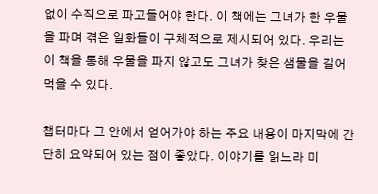없이 수직으로 파고들어야 한다. 이 책에는 그녀가 한 우물을 파며 겪은 일화들이 구체적으로 제시되어 있다. 우리는 이 책을 통해 우물을 파지 않고도 그녀가 찾은 샘물을 길어 먹을 수 있다.

챕터마다 그 안에서 얻어가야 하는 주요 내용이 마지막에 간단히 요약되어 있는 점이 좋았다. 이야기를 읽느라 미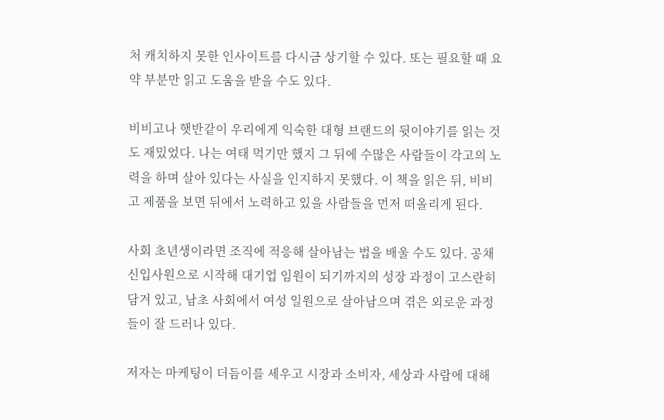처 캐치하지 못한 인사이트를 다시금 상기할 수 있다. 또는 필요할 때 요약 부분만 읽고 도움을 받을 수도 있다.

비비고나 햇반같이 우리에게 익숙한 대형 브랜드의 뒷이야기를 읽는 것도 재밌었다. 나는 여태 먹기만 했지 그 뒤에 수많은 사람들이 각고의 노력을 하며 살아 있다는 사실을 인지하지 못했다. 이 책을 읽은 뒤, 비비고 제품을 보면 뒤에서 노력하고 있을 사람들을 먼저 떠올리게 된다.

사회 초년생이라면 조직에 적응해 살아남는 법을 배울 수도 있다. 공채 신입사원으로 시작해 대기업 임원이 되기까지의 성장 과정이 고스란히 담겨 있고, 남초 사회에서 여성 일원으로 살아남으며 겪은 외로운 과정들이 잘 드러나 있다.

저자는 마케팅이 더듬이를 세우고 시장과 소비자, 세상과 사람에 대해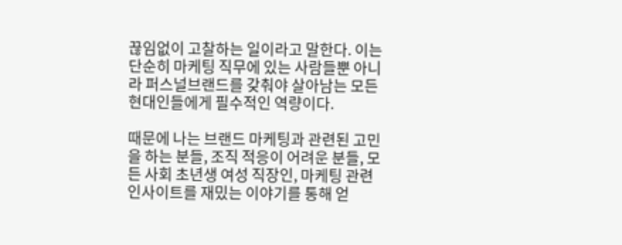끊임없이 고찰하는 일이라고 말한다. 이는 단순히 마케팅 직무에 있는 사람들뿐 아니라 퍼스널브랜드를 갖춰야 살아남는 모든 현대인들에게 필수적인 역량이다.

때문에 나는 브랜드 마케팅과 관련된 고민을 하는 분들, 조직 적응이 어려운 분들, 모든 사회 초년생 여성 직장인, 마케팅 관련 인사이트를 재밌는 이야기를 통해 얻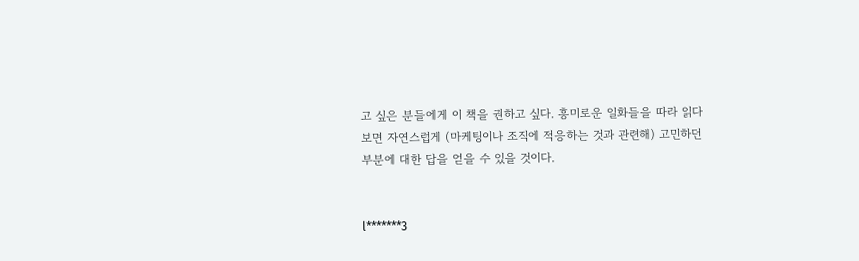고 싶은 분들에게 이 책을 권하고 싶다. 흥미로운 일화들을 따라 읽다 보면 자연스럽게 (마케팅이나 조직에 적응하는 것과 관련해) 고민하던 부분에 대한 답을 얻을 수 있을 것이다.


l*******3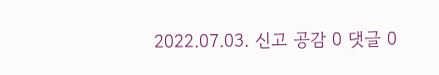2022.07.03. 신고 공감 0 댓글 0